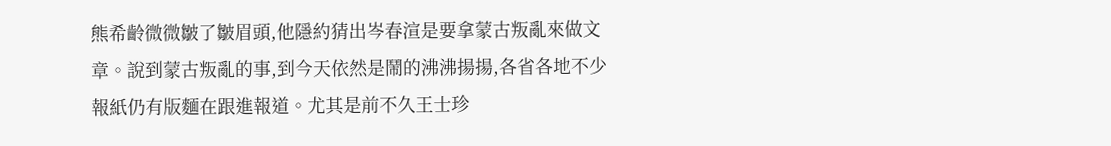熊希齡微微皺了皺眉頭,他隱約猜出岑春渲是要拿蒙古叛亂來做文章。說到蒙古叛亂的事,到今天依然是鬧的沸沸揚揚,各省各地不少報紙仍有版麵在跟進報道。尤其是前不久王士珍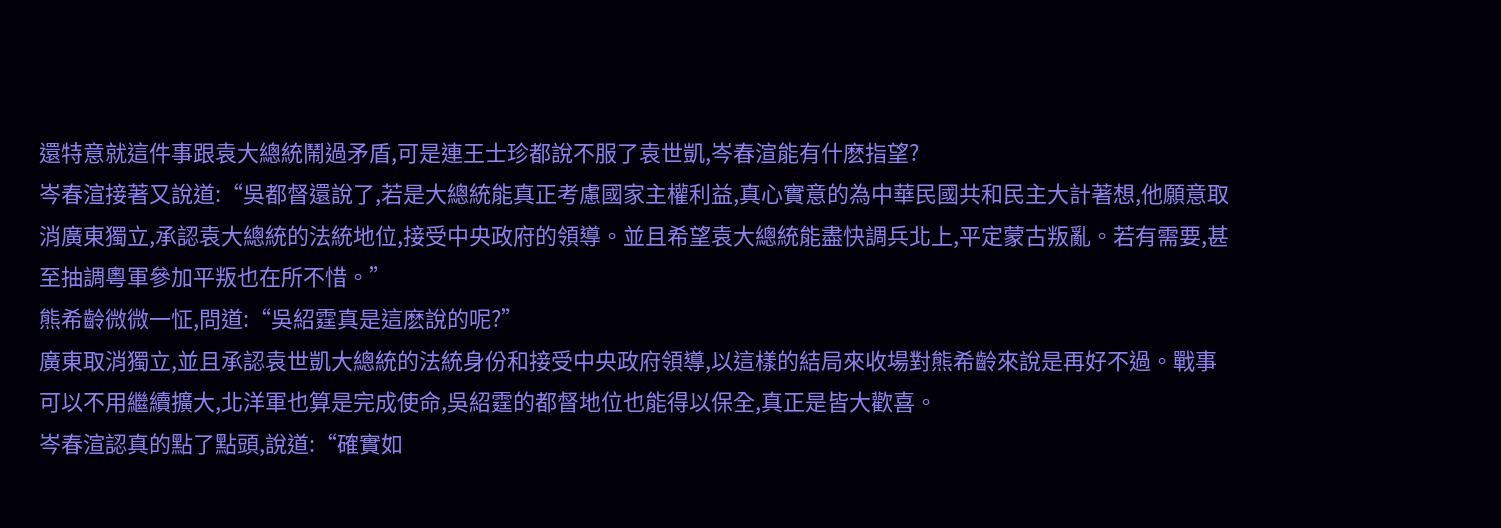還特意就這件事跟袁大總統鬧過矛盾,可是連王士珍都說不服了袁世凱,岑春渲能有什麽指望?
岑春渲接著又說道:“吳都督還說了,若是大總統能真正考慮國家主權利益,真心實意的為中華民國共和民主大計著想,他願意取消廣東獨立,承認袁大總統的法統地位,接受中央政府的領導。並且希望袁大總統能盡快調兵北上,平定蒙古叛亂。若有需要,甚至抽調粵軍參加平叛也在所不惜。”
熊希齡微微一怔,問道:“吳紹霆真是這麽說的呢?”
廣東取消獨立,並且承認袁世凱大總統的法統身份和接受中央政府領導,以這樣的結局來收場對熊希齡來說是再好不過。戰事可以不用繼續擴大,北洋軍也算是完成使命,吳紹霆的都督地位也能得以保全,真正是皆大歡喜。
岑春渲認真的點了點頭,說道:“確實如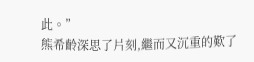此。”
熊希齡深思了片刻,繼而又沉重的歎了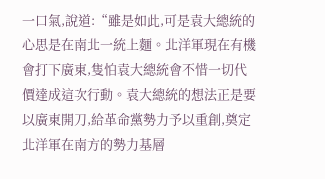一口氣,說道:“雖是如此,可是袁大總統的心思是在南北一統上麵。北洋軍現在有機會打下廣東,隻怕袁大總統會不惜一切代價達成這次行動。袁大總統的想法正是要以廣東開刀,給革命黨勢力予以重創,奠定北洋軍在南方的勢力基層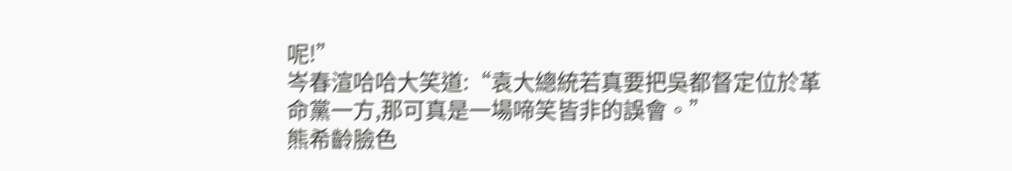呢!”
岑春渲哈哈大笑道:“袁大總統若真要把吳都督定位於革命黨一方,那可真是一場啼笑皆非的誤會。”
熊希齡臉色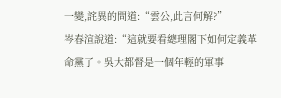一變,詫異的問道:“雲公,此言何解?”
岑春渲說道:“這就要看總理閣下如何定義革命黨了。吳大都督是一個年輕的軍事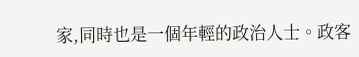家,同時也是一個年輕的政治人士。政客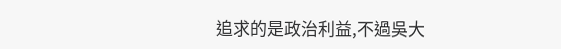追求的是政治利益,不過吳大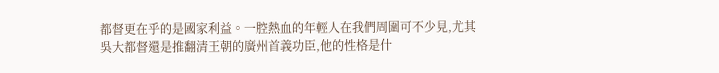都督更在乎的是國家利益。一腔熱血的年輕人在我們周圍可不少見,尤其吳大都督還是推翻清王朝的廣州首義功臣,他的性格是什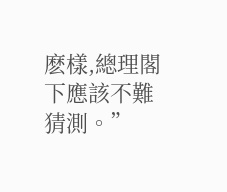麽樣,總理閣下應該不難猜測。”